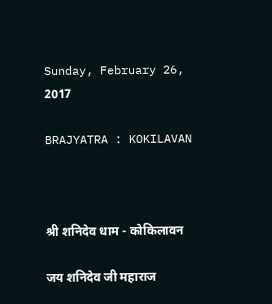Sunday, February 26, 2017

BRAJYATRA : KOKILAVAN



श्री शनिदेव धाम - कोकिलावन

जय शनिदेव जी महाराज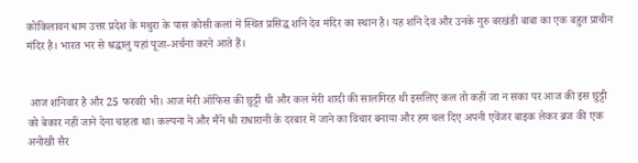कोकिलावन धाम उत्तर प्रदेश के मथुरा के पास कोसी कलां में स्थित प्रसिद्ध शनि देव मंदिर का स्थान है। यह शनि देव और उनके गुरु बरखंडी बाबा का एक बहुत प्राचीन मंदिर है। भारत भर से श्रद्धालु यहां पूजा-अर्चना करने आते हैं।


 आज शनिवार है और 25 फरवरी भी। आज मेरी ऑफिस की छुट्टी थी और कल मेरी शादी की सालगिरह थी इसलिए कल तो कहीं जा न सका पर आज की इस छुट्टी को बेकार नहीं जाने देना चाहता था। कल्पना ने और मैंने श्री राधारानी के दरबार में जाने का विचार बनाया और हम चल दिए अपनी एवेंजर बाइक लेकर ब्रज की एक अनोखी सैर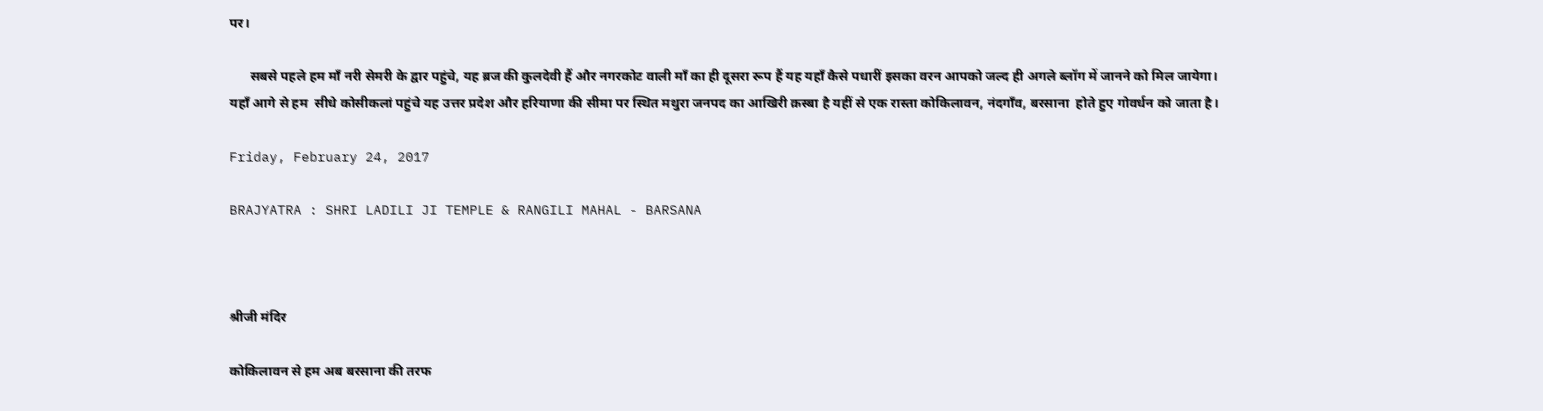पर।

      सबसे पहले हम माँ नरी सेमरी के द्वार पहुंचे, यह ब्रज की कुलदेवी हैं और नगरकोट वाली माँ का ही दूसरा रूप हैं यह यहाँ कैसे पधारीं इसका वरन आपको जल्द ही अगले ब्लॉग में जानने को मिल जायेगा। यहाँ आगे से हम  सीधे कोसीकलां पहुंचे यह उत्तर प्रदेश और हरियाणा की सीमा पर स्थित मथुरा जनपद का आखिरी क़स्बा है यहीं से एक रास्ता कोकिलावन, नंदगाँव, बरसाना  होते हुए गोवर्धन को जाता है।

Friday, February 24, 2017

BRAJYATRA : SHRI LADILI JI TEMPLE & RANGILI MAHAL - BARSANA



श्रीजी मंदिर

कोकिलावन से हम अब बरसाना की तरफ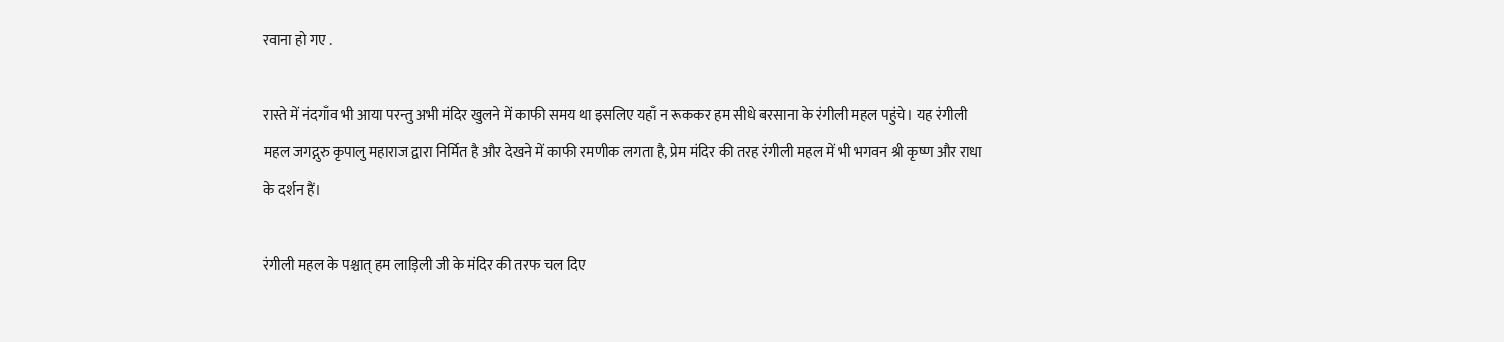रवाना हो गए .

रास्ते में नंदगाँव भी आया परन्तु अभी मंदिर खुलने में काफी समय था इसलिए यहाँ न रूककर हम सीधे बरसाना के रंगीली महल पहुंचे। यह रंगीली महल जगद्गुरु कृपालु महाराज द्वारा निर्मित है और देखने में काफी रमणीक लगता है, प्रेम मंदिर की तरह रंगीली महल में भी भगवन श्री कृष्ण और राधा के दर्शन हैं।

रंगीली महल के पश्चात् हम लाड़िली जी के मंदिर की तरफ चल दिए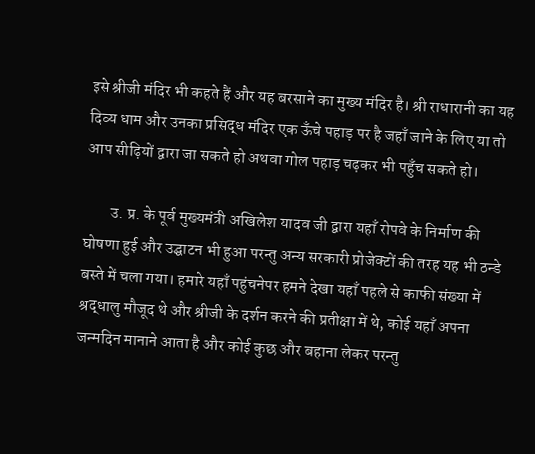इसे श्रीजी मंदिर भी कहते हैं और यह बरसाने का मुख्य मंदिर है। श्री राधारानी का यह दिव्य धाम और उनका प्रसिद्ध मंदिर एक ऊँचे पहाड़ पर है जहाँ जाने के लिए या तो आप सीढ़ियों द्वारा जा सकते हो अथवा गोल पहाड़ चढ़कर भी पहुँच सकते हो।

        उ. प्र. के पूर्व मुख्यमंत्री अखिलेश यादव जी द्वारा यहाँ रोपवे के निर्माण की घोषणा हुई और उद्घाटन भी हुआ परन्तु अन्य सरकारी प्रोजेक्टों की तरह यह भी ठन्डे बस्ते में चला गया। हमारे यहाँ पहुंचनेपर हमने देखा यहाँ पहले से काफी संख्या में श्रद्धालु मौजूद थे और श्रीजी के दर्शन करने की प्रतीक्षा में थे, कोई यहाँ अपना जन्मदिन मानाने आता है और कोई कुछ और बहाना लेकर परन्तु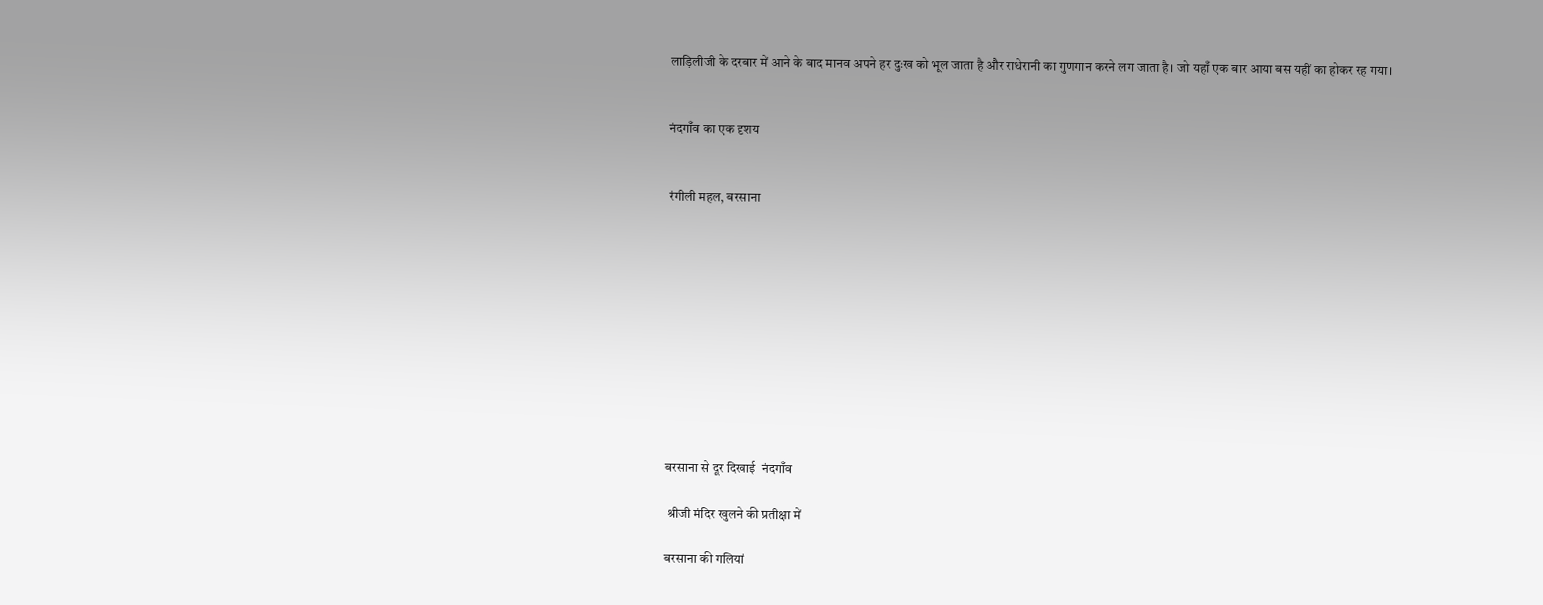लाड़िलीजी के दरबार में आने के बाद मानव अपने हर दुःख को भूल जाता है और राधेरानी का गुणगान करने लग जाता है। जो यहाँ एक बार आया बस यहीं का होकर रह गया।


नंदगाँव का एक दृशय


रंगीली महल, बरसाना











बरसाना से दूर दिखाई  नंदगाँव

 श्रीजी मंदिर खुलने की प्रतीक्षा में

बरसाना की गलियां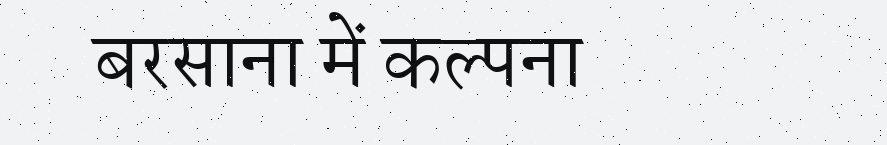बरसाना में कल्पना